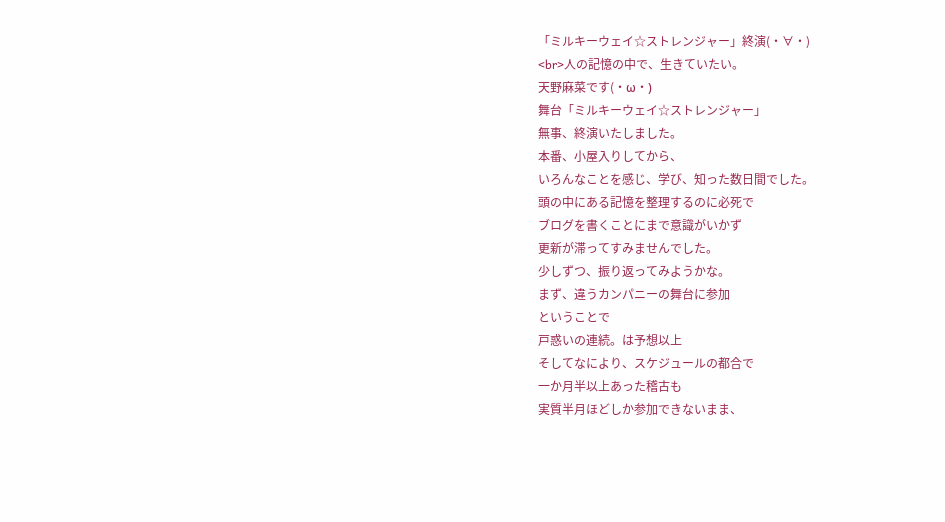「ミルキーウェイ☆ストレンジャー」終演(・∀・)
<br>人の記憶の中で、生きていたい。
天野麻菜です(・ω・)
舞台「ミルキーウェイ☆ストレンジャー」
無事、終演いたしました。
本番、小屋入りしてから、
いろんなことを感じ、学び、知った数日間でした。
頭の中にある記憶を整理するのに必死で
ブログを書くことにまで意識がいかず
更新が滞ってすみませんでした。
少しずつ、振り返ってみようかな。
まず、違うカンパニーの舞台に参加
ということで
戸惑いの連続。は予想以上
そしてなにより、スケジュールの都合で
一か月半以上あった稽古も
実質半月ほどしか参加できないまま、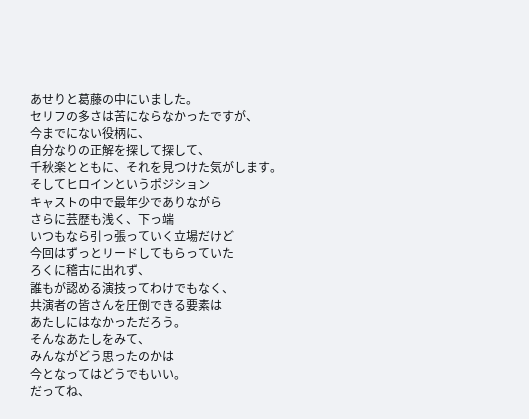あせりと葛藤の中にいました。
セリフの多さは苦にならなかったですが、
今までにない役柄に、
自分なりの正解を探して探して、
千秋楽とともに、それを見つけた気がします。
そしてヒロインというポジション
キャストの中で最年少でありながら
さらに芸歴も浅く、下っ端
いつもなら引っ張っていく立場だけど
今回はずっとリードしてもらっていた
ろくに稽古に出れず、
誰もが認める演技ってわけでもなく、
共演者の皆さんを圧倒できる要素は
あたしにはなかっただろう。
そんなあたしをみて、
みんながどう思ったのかは
今となってはどうでもいい。
だってね、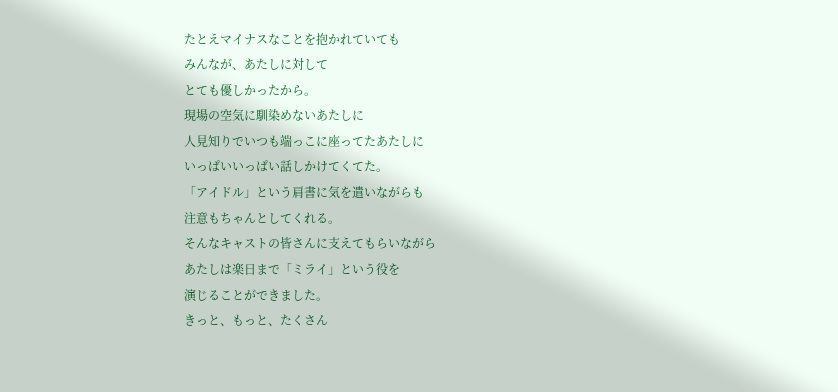たとえマイナスなことを抱かれていても
みんなが、あたしに対して
とても優しかったから。
現場の空気に馴染めないあたしに
人見知りでいつも端っこに座ってたあたしに
いっぱいいっぱい話しかけてくてた。
「アイドル」という肩書に気を遣いながらも
注意もちゃんとしてくれる。
そんなキャストの皆さんに支えてもらいながら
あたしは楽日まで「ミライ」という役を
演じることができました。
きっと、もっと、たくさん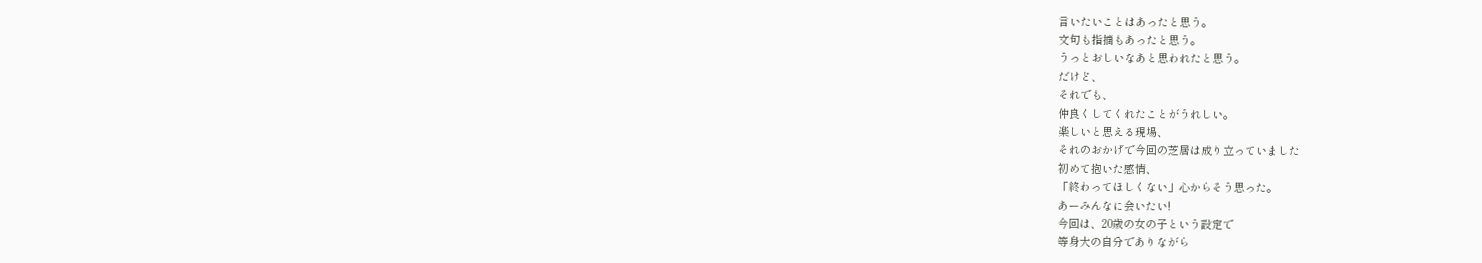言いたいことはあったと思う。
文句も指摘もあったと思う。
うっとおしいなあと思われたと思う。
だけど、
それでも、
仲良くしてくれたことがうれしい。
楽しいと思える現場、
それのおかげで今回の芝居は成り立っていました
初めて抱いた感情、
「終わってほしくない」心からそう思った。
あーみんなに会いたい!
今回は、20歳の女の子という設定で
等身大の自分でありながら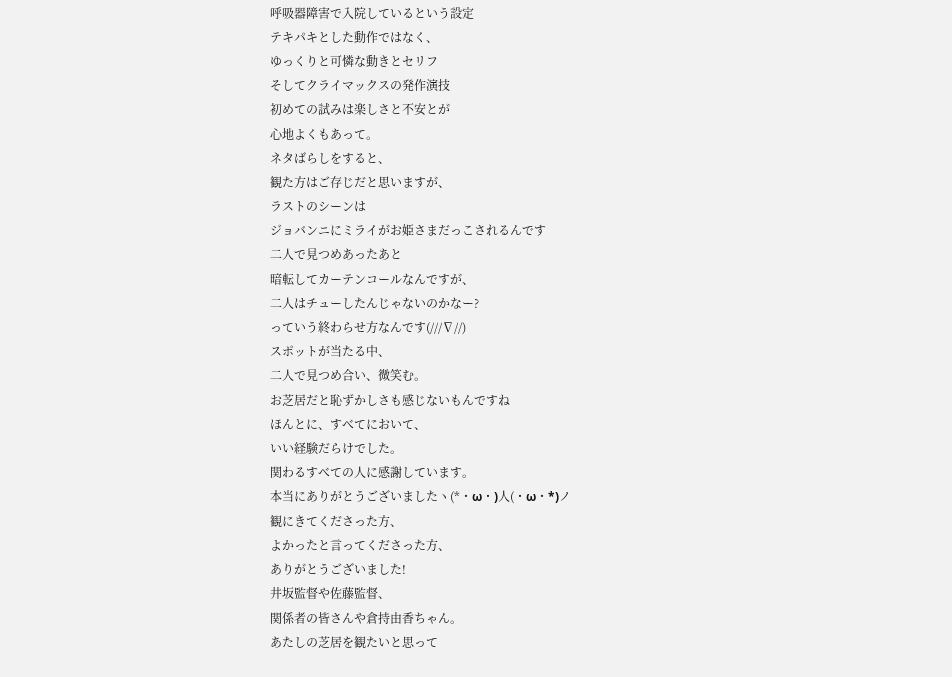呼吸器障害で入院しているという設定
テキパキとした動作ではなく、
ゆっくりと可憐な動きとセリフ
そしてクライマックスの発作演技
初めての試みは楽しさと不安とが
心地よくもあって。
ネタばらしをすると、
観た方はご存じだと思いますが、
ラストのシーンは
ジョバンニにミライがお姫さまだっこされるんです
二人で見つめあったあと
暗転してカーテンコールなんですが、
二人はチューしたんじゃないのかなー?
っていう終わらせ方なんです(///∇//)
スポットが当たる中、
二人で見つめ合い、微笑む。
お芝居だと恥ずかしさも感じないもんですね
ほんとに、すべてにおいて、
いい経験だらけでした。
関わるすべての人に感謝しています。
本当にありがとうございましたヽ(*・ω・)人(・ω・*)ノ
観にきてくださった方、
よかったと言ってくださった方、
ありがとうございました!
井坂監督や佐藤監督、
関係者の皆さんや倉持由香ちゃん。
あたしの芝居を観たいと思って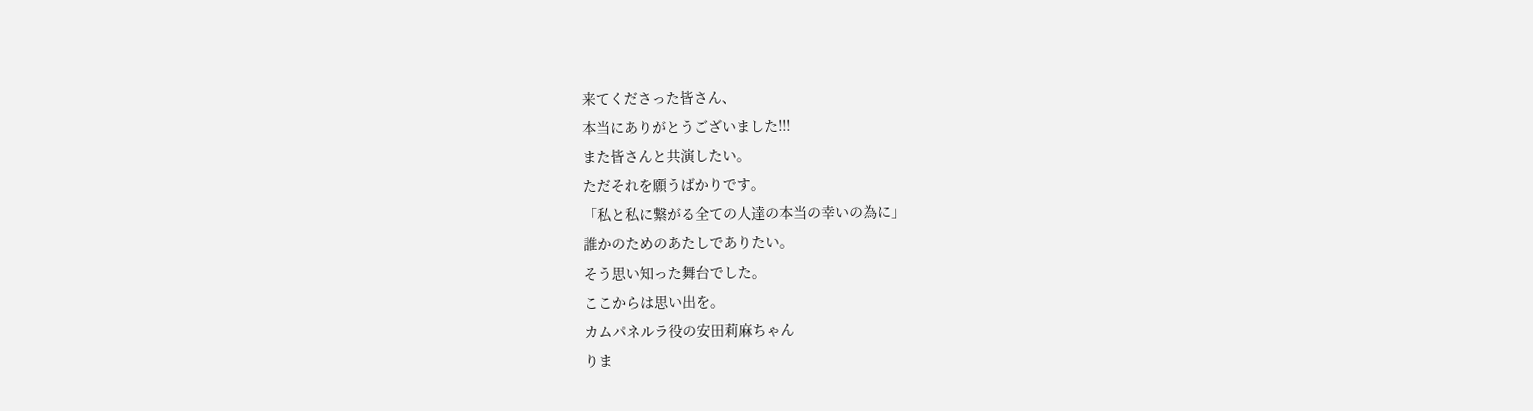来てくださった皆さん、
本当にありがとうございました!!!
また皆さんと共演したい。
ただそれを願うばかりです。
「私と私に繋がる全ての人達の本当の幸いの為に」
誰かのためのあたしでありたい。
そう思い知った舞台でした。
ここからは思い出を。
カムパネルラ役の安田莉麻ちゃん
りま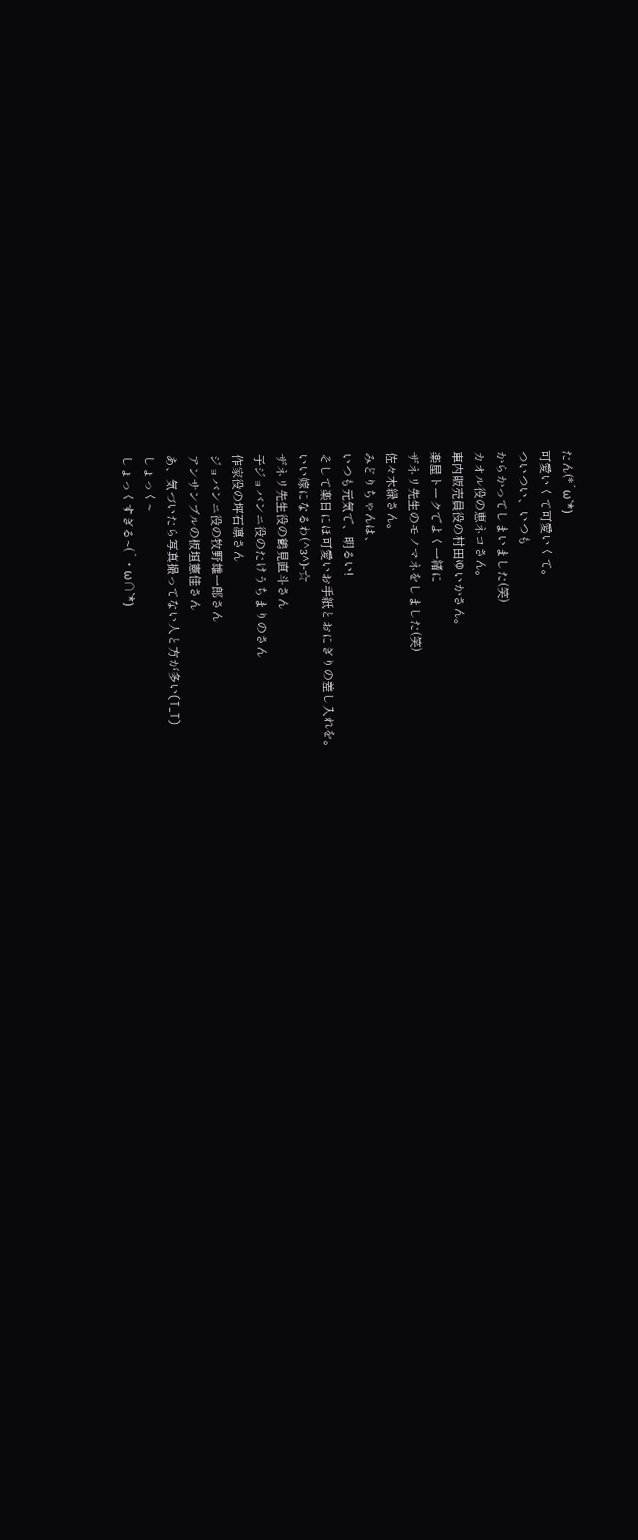たん(*´ω`*)
可愛いくて可愛いくて。
ついつい、いつも
からかってしまいました(笑)
カオル役の恵ネコさん。
車内販売員役の村田ゆいかさん。
楽屋トークでよく一緒に
ザネリ先生のモノマネをしました(笑)
佐々木緑さん。
みどりちゃんは、
いつも元気で、明るい!
そして楽日にほ可愛いお手紙とおにぎりの差し入れを。
いい嫁になるわ(^з^)-☆
ザネリ先生役の鶴見直斗さん
子ジョバンニ役のたけうちまりのさん
作家役の坪石凛さん
ジョバンニ役の牧野雄一郎さん
アンサンブルの板垣憲佳さん
あ、気づいたら写真撮ってない人と方が多い(T_T)
しょっく~
しょっくすぎる~(´・ω∩`*)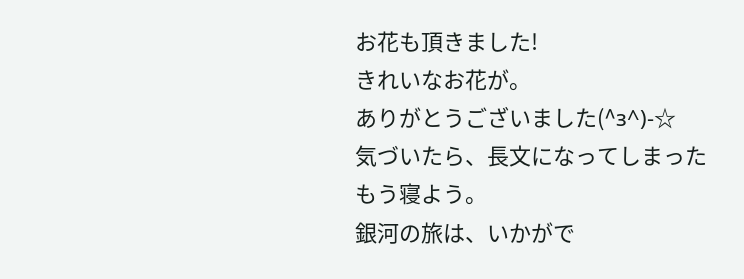お花も頂きました!
きれいなお花が。
ありがとうございました(^з^)-☆
気づいたら、長文になってしまった
もう寝よう。
銀河の旅は、いかがで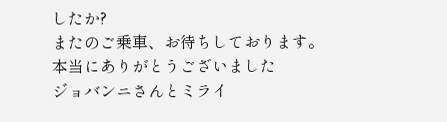したか?
またのご乗車、お待ちしております。
本当にありがとうございました
ジョバンニさんとミライ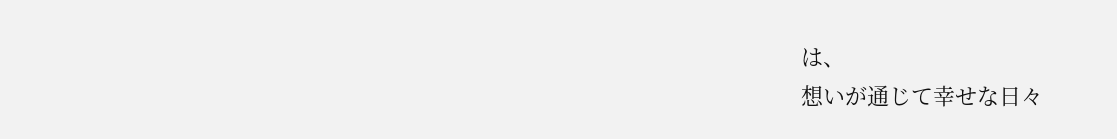は、
想いが通じて幸せな日々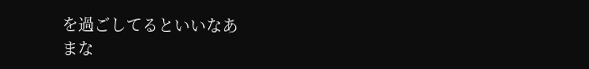を過ごしてるといいなあ
まな